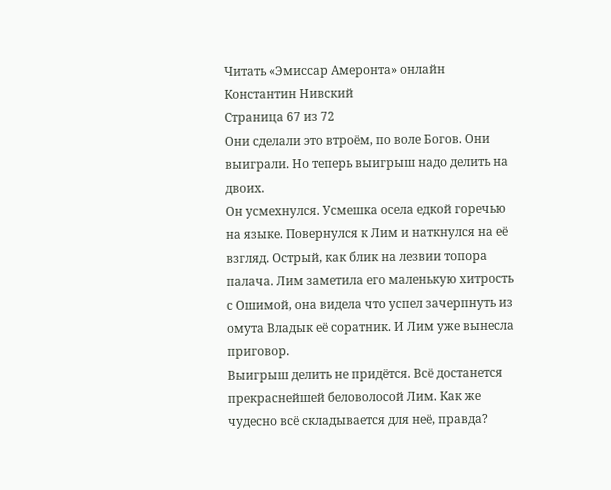Читать «Эмиссар Амеронта» онлайн
Константин Нивский
Страница 67 из 72
Они сделали это втроём, по воле Богов. Они выиграли. Но теперь выигрыш надо делить на двоих.
Он усмехнулся. Усмешка осела едкой горечью на языке. Повернулся к Лим и наткнулся на её взгляд. Острый, как блик на лезвии топора палача. Лим заметила его маленькую хитрость с Ошимой, она видела что успел зачерпнуть из омута Владык её соратник. И Лим уже вынесла приговор.
Выигрыш делить не придётся. Всё достанется прекраснейшей беловолосой Лим. Как же чудесно всё складывается для неё, правда?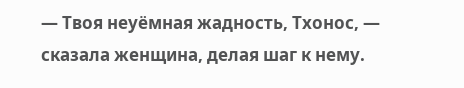— Твоя неуёмная жадность, Тхонос, — сказала женщина, делая шаг к нему.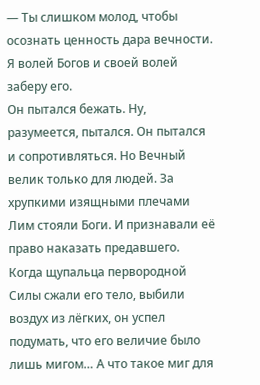— Ты слишком молод, чтобы осознать ценность дара вечности. Я волей Богов и своей волей заберу его.
Он пытался бежать. Ну, разумеется, пытался. Он пытался и сопротивляться. Но Вечный велик только для людей. За хрупкими изящными плечами Лим стояли Боги. И признавали её право наказать предавшего.
Когда щупальца первородной Силы сжали его тело, выбили воздух из лёгких, он успел подумать, что его величие было лишь мигом… А что такое миг для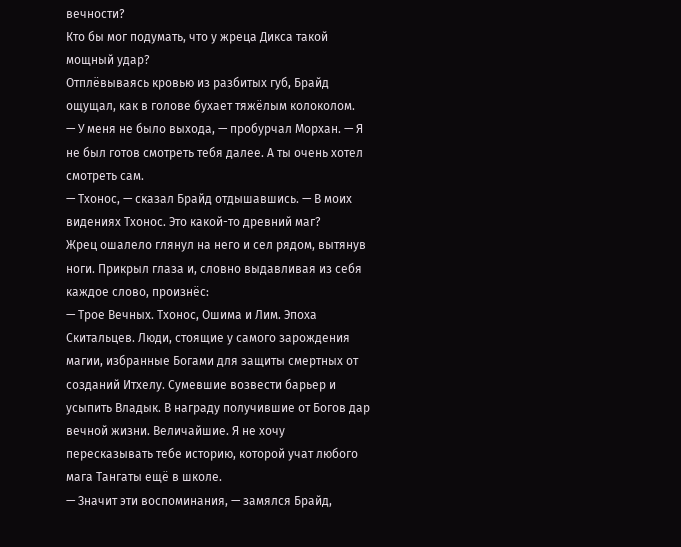вечности?
Кто бы мог подумать, что у жреца Дикса такой мощный удар?
Отплёвываясь кровью из разбитых губ, Брайд ощущал, как в голове бухает тяжёлым колоколом.
— У меня не было выхода, — пробурчал Морхан. — Я не был готов смотреть тебя далее. А ты очень хотел смотреть сам.
— Тхонос, — сказал Брайд отдышавшись. — В моих видениях Тхонос. Это какой-то древний маг?
Жрец ошалело глянул на него и сел рядом, вытянув ноги. Прикрыл глаза и, словно выдавливая из себя каждое слово, произнёс:
— Трое Вечных. Тхонос, Ошима и Лим. Эпоха Скитальцев. Люди, стоящие у самого зарождения магии, избранные Богами для защиты смертных от созданий Итхелу. Сумевшие возвести барьер и усыпить Владык. В награду получившие от Богов дар вечной жизни. Величайшие. Я не хочу пересказывать тебе историю, которой учат любого мага Тангаты ещё в школе.
— Значит эти воспоминания, — замялся Брайд,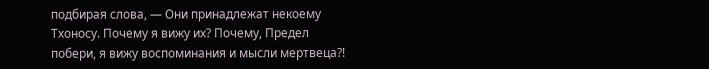подбирая слова, — Они принадлежат некоему Тхоносу. Почему я вижу их? Почему, Предел побери, я вижу воспоминания и мысли мертвеца?!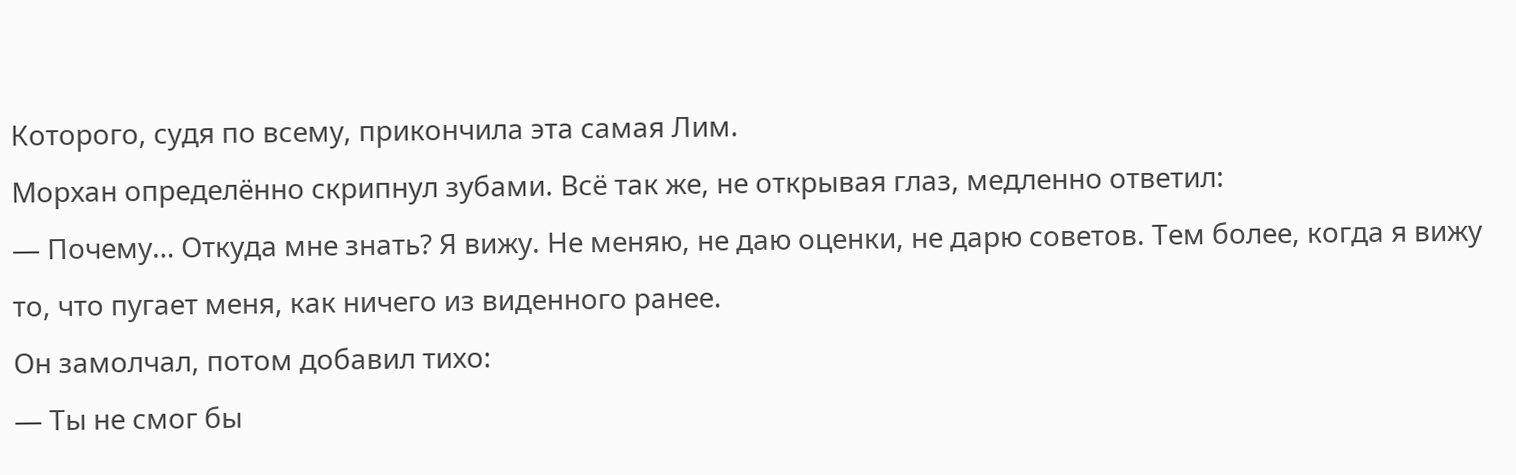Которого, судя по всему, прикончила эта самая Лим.
Морхан определённо скрипнул зубами. Всё так же, не открывая глаз, медленно ответил:
— Почему… Откуда мне знать? Я вижу. Не меняю, не даю оценки, не дарю советов. Тем более, когда я вижу то, что пугает меня, как ничего из виденного ранее.
Он замолчал, потом добавил тихо:
— Ты не смог бы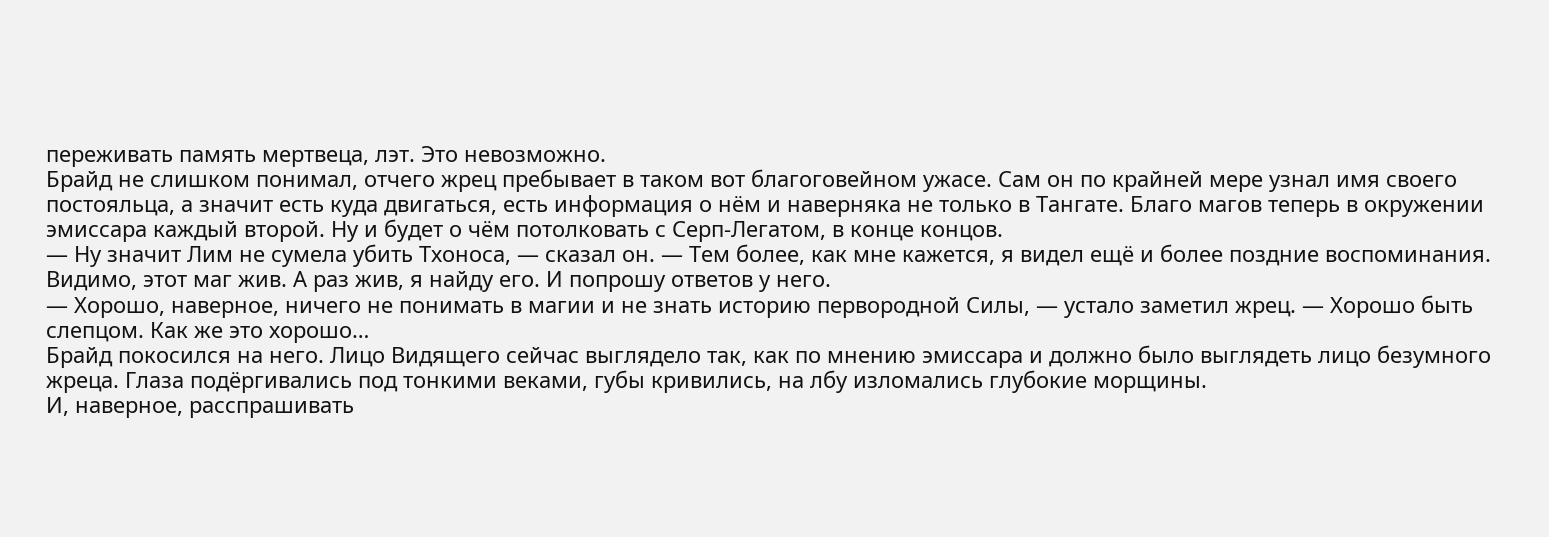переживать память мертвеца, лэт. Это невозможно.
Брайд не слишком понимал, отчего жрец пребывает в таком вот благоговейном ужасе. Сам он по крайней мере узнал имя своего постояльца, а значит есть куда двигаться, есть информация о нём и наверняка не только в Тангате. Благо магов теперь в окружении эмиссара каждый второй. Ну и будет о чём потолковать с Серп-Легатом, в конце концов.
— Ну значит Лим не сумела убить Тхоноса, — сказал он. — Тем более, как мне кажется, я видел ещё и более поздние воспоминания. Видимо, этот маг жив. А раз жив, я найду его. И попрошу ответов у него.
— Хорошо, наверное, ничего не понимать в магии и не знать историю первородной Силы, — устало заметил жрец. — Хорошо быть слепцом. Как же это хорошо…
Брайд покосился на него. Лицо Видящего сейчас выглядело так, как по мнению эмиссара и должно было выглядеть лицо безумного жреца. Глаза подёргивались под тонкими веками, губы кривились, на лбу изломались глубокие морщины.
И, наверное, расспрашивать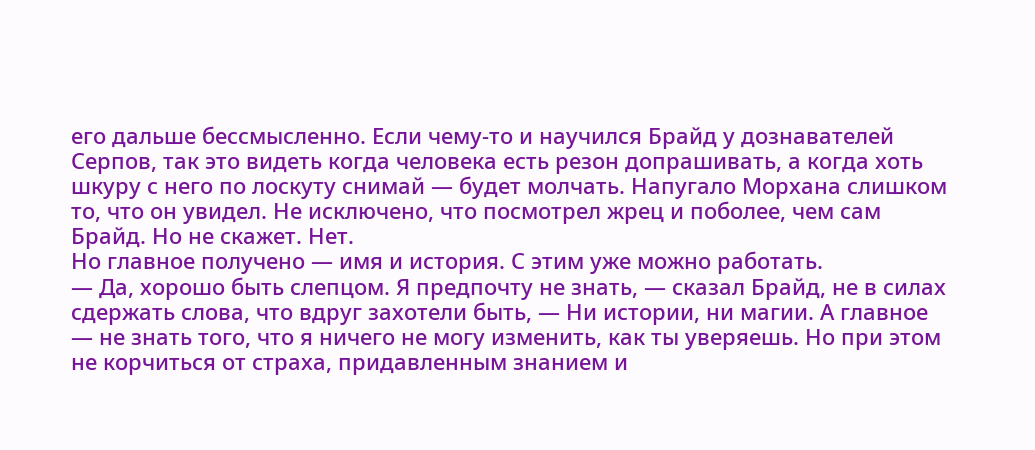его дальше бессмысленно. Если чему-то и научился Брайд у дознавателей Серпов, так это видеть когда человека есть резон допрашивать, а когда хоть шкуру с него по лоскуту снимай — будет молчать. Напугало Морхана слишком то, что он увидел. Не исключено, что посмотрел жрец и поболее, чем сам Брайд. Но не скажет. Нет.
Но главное получено — имя и история. С этим уже можно работать.
— Да, хорошо быть слепцом. Я предпочту не знать, — сказал Брайд, не в силах сдержать слова, что вдруг захотели быть, — Ни истории, ни магии. А главное — не знать того, что я ничего не могу изменить, как ты уверяешь. Но при этом не корчиться от страха, придавленным знанием и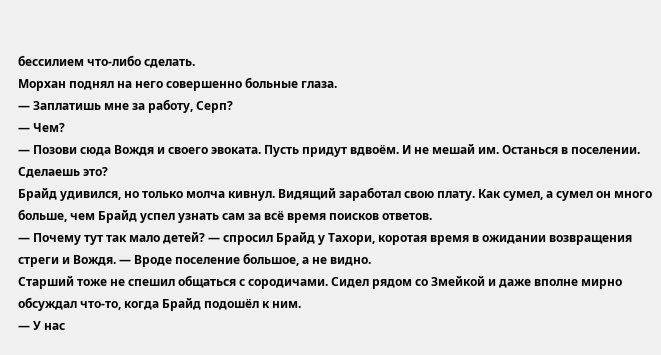бессилием что-либо сделать.
Морхан поднял на него совершенно больные глаза.
— Заплатишь мне за работу, Серп?
— Чем?
— Позови сюда Вождя и своего эвоката. Пусть придут вдвоём. И не мешай им. Останься в поселении. Сделаешь это?
Брайд удивился, но только молча кивнул. Видящий заработал свою плату. Как сумел, а сумел он много больше, чем Брайд успел узнать сам за всё время поисков ответов.
— Почему тут так мало детей? — спросил Брайд у Тахори, коротая время в ожидании возвращения стреги и Вождя. — Вроде поселение большое, а не видно.
Старший тоже не спешил общаться с сородичами. Сидел рядом со Змейкой и даже вполне мирно обсуждал что-то, когда Брайд подошёл к ним.
— У нас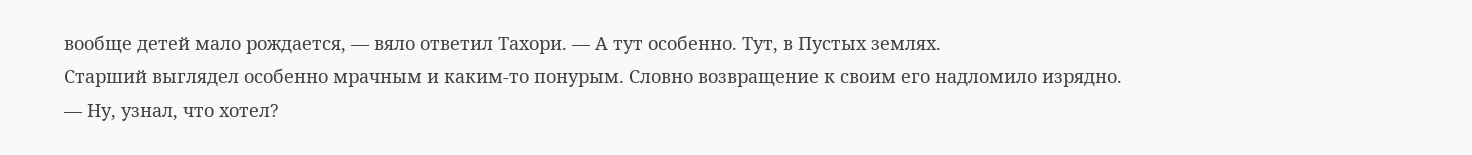вообще детей мало рождается, — вяло ответил Тахори. — А тут особенно. Тут, в Пустых землях.
Старший выглядел особенно мрачным и каким-то понурым. Словно возвращение к своим его надломило изрядно.
— Ну, узнал, что хотел?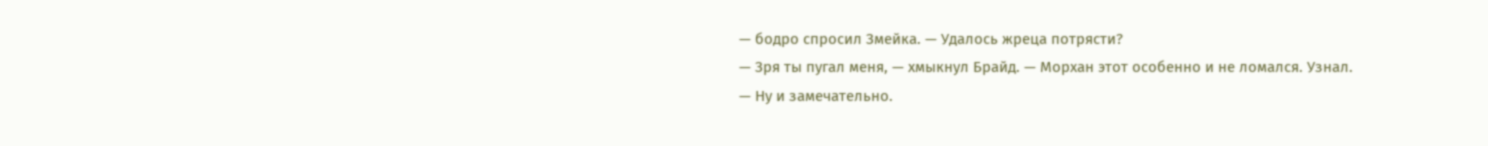— бодро спросил Змейка. — Удалось жреца потрясти?
— Зря ты пугал меня, — хмыкнул Брайд. — Морхан этот особенно и не ломался. Узнал.
— Ну и замечательно.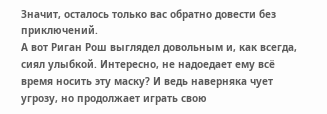Значит, осталось только вас обратно довести без приключений.
А вот Риган Рош выглядел довольным и, как всегда, сиял улыбкой. Интересно, не надоедает ему всё время носить эту маску? И ведь наверняка чует угрозу, но продолжает играть свою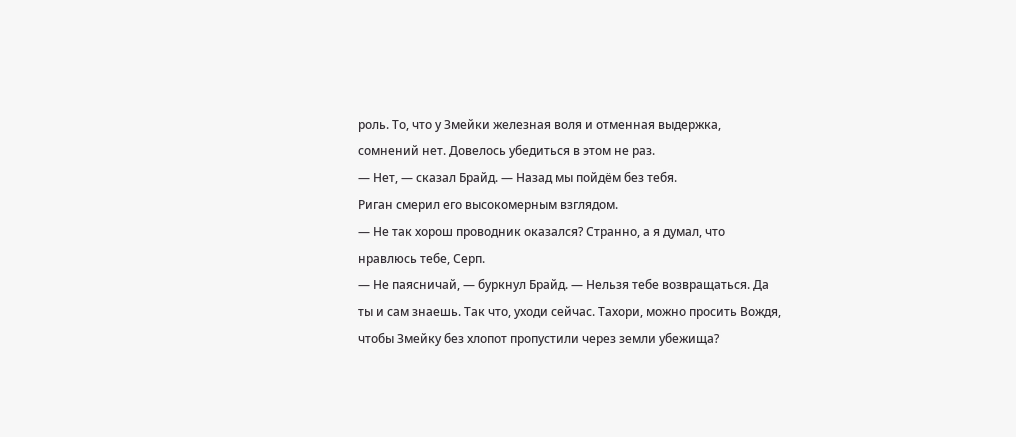роль. То, что у Змейки железная воля и отменная выдержка, сомнений нет. Довелось убедиться в этом не раз.
— Нет, — сказал Брайд. — Назад мы пойдём без тебя.
Риган смерил его высокомерным взглядом.
— Не так хорош проводник оказался? Странно, а я думал, что нравлюсь тебе, Серп.
— Не паясничай, — буркнул Брайд. — Нельзя тебе возвращаться. Да ты и сам знаешь. Так что, уходи сейчас. Тахори, можно просить Вождя, чтобы Змейку без хлопот пропустили через земли убежища?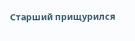Старший прищурился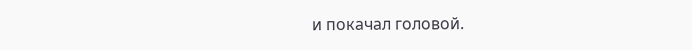и покачал головой.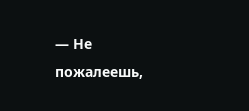— Не пожалеешь,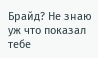Брайд? Не знаю уж что показал тебе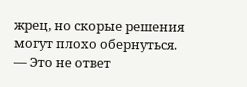жрец, но скорые решения могут плохо обернуться.
— Это не ответ